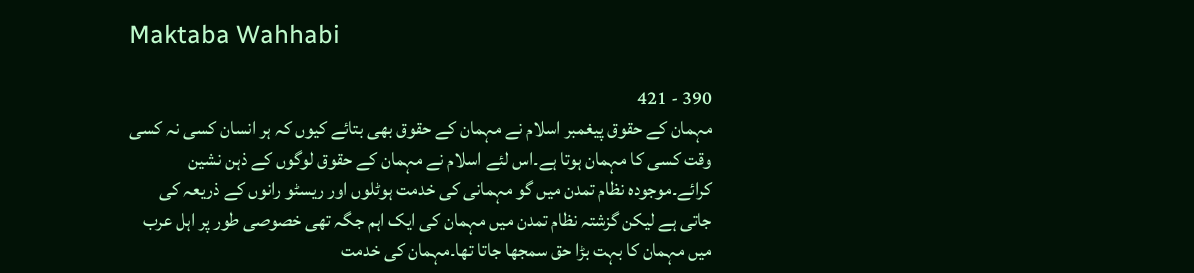Maktaba Wahhabi

390 - 421
مہمان کے حقوق پیغمبر اسلام نے مہمان کے حقوق بھی بتائے کیوں کہ ہر انسان کسی نہ کسی وقت کسی کا مہمان ہوتا ہے۔اس لئے اسلام نے مہمان کے حقوق لوگوں کے ذہن نشین کرائے۔موجودہ نظام تمدن میں گو مہمانی کی خدمت ہوٹلوں اور ریسٹو رانوں کے ذریعہ کی جاتی ہے لیکن گزشتہ نظام تمدن میں مہمان کی ایک اہم جگہ تھی خصوصی طور پر اہل عرب میں مہمان کا بہت بڑا حق سمجھا جاتا تھا۔مہمان کی خدمت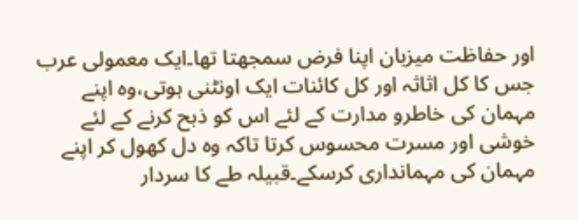اور حفاظت میزبان اپنا فرض سمجھتا تھا۔ایک معمولی عرب جس کا کل اثاثہ اور کل کائنات ایک اونٹنی ہوتی،وہ اپنے مہمان کی خاطرو مدارت کے لئے اس کو ذبح کرنے کے لئے خوشی اور مسرت محسوس کرتا تاکہ وہ دل کھول کر اپنے مہمان کی مہمانداری کرسکے۔قبیلہ طے کا سردار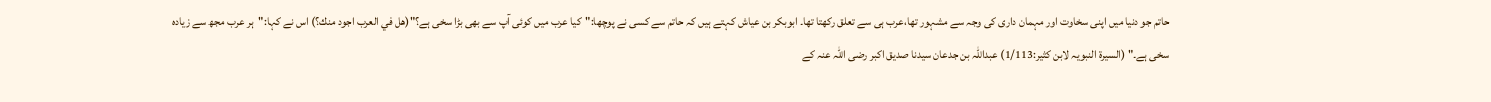حاتم جو دنیا میں اپنی سخاوت اور مہمان داری کی وجہ سے مشہور تھا،عرب ہی سے تعلق رکھتا تھا۔ ابوبکر بن عیاش کہتے ہیں کہ حاتم سے کسی نے پوچھا:"کیا عرب میں کوئی آپ سے بھی بڑا سخی ہے؟"(هل في العرب اجود منك؟) اس نے کہا:"ہر عرب مجھ سے زیادہ سخی ہے۔" (السیرۃ النبویہ لابن کثیر:1/113) عبداللہ بن جدعان سیدنا صدیق اکبر رضی اللہ عنہ کے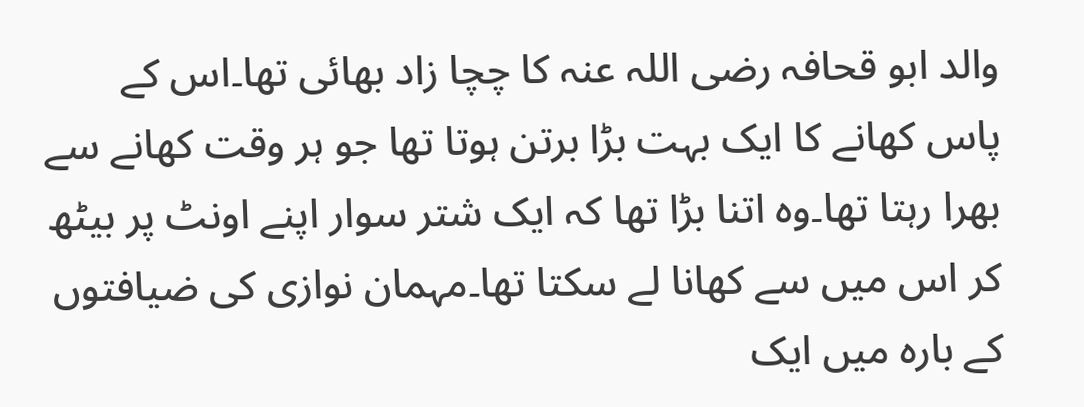والد ابو قحافہ رضی اللہ عنہ کا چچا زاد بھائی تھا۔اس کے پاس کھانے کا ایک بہت بڑا برتن ہوتا تھا جو ہر وقت کھانے سے بھرا رہتا تھا۔وہ اتنا بڑا تھا کہ ایک شتر سوار اپنے اونٹ پر بیٹھ کر اس میں سے کھانا لے سکتا تھا۔مہمان نوازی کی ضیافتوں کے بارہ میں ایک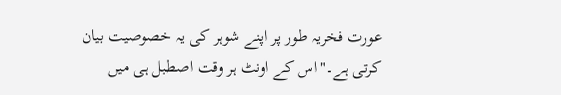عورت فخریہ طور پر اپنے شوہر کی یہ خصوصیت بیان کرتی ہے۔"اس کے اونٹ ہر وقت اصطبل ہی میں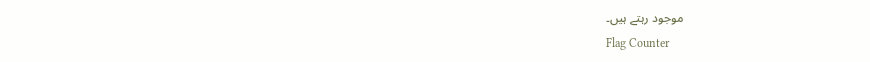موجود رہتے ہیں۔
Flag Counter